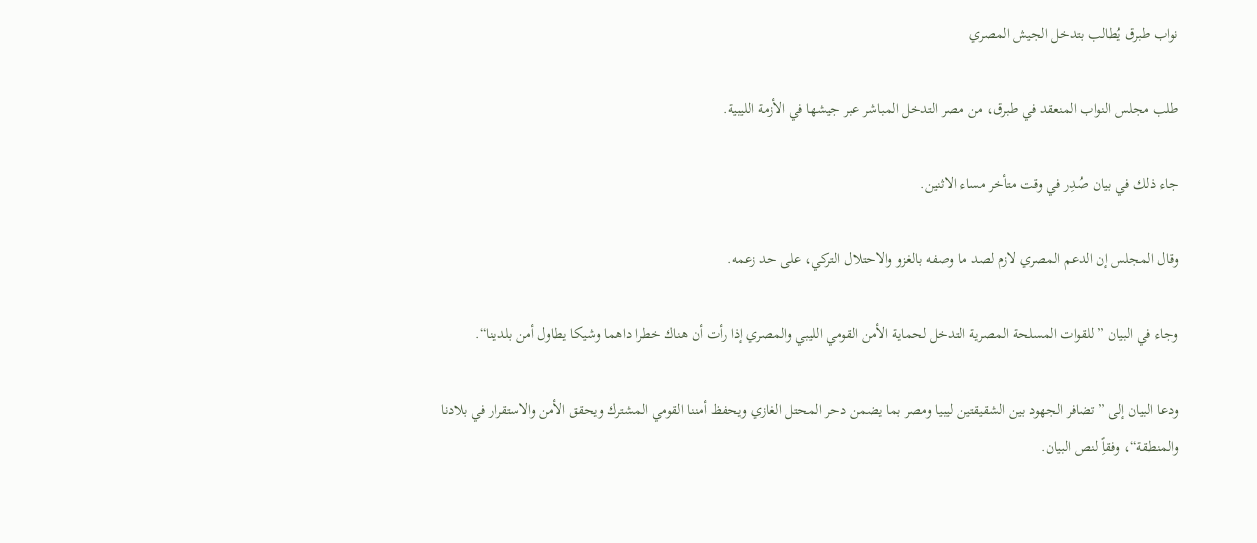نواب طبرق يُطالب بتدخل الجيش المصري

طلب مجلس النواب المنعقد في طبرق، من مصر التدخل المباشر عبر جيشها في الأزمة الليبية.

جاء ذلك في بيان صُدِر في وقت متأخر مساء الاثنين.

وقال المجلس إن الدعم المصري لازم لصد ما وصفه بالغزو والاحتلال التركي، على حد زعمه.

وجاء في البيان ”للقوات المسلحة المصرية التدخل لحماية الأمن القومي الليبي والمصري إذا رأت أن هناك خطرا داهما وشيكا يطاول أمن بلدينا“.

ودعا البيان إلى ”تضافر الجهود بين الشقيقتين ليبيا ومصر بما يضمن دحر المحتل الغازي ويحفظ أمننا القومي المشترك ويحقق الأمن والاستقرار في بلادنا والمنطقة“، وفقاًِ لنص البيان.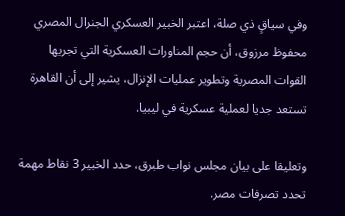وفي سياقٍ ذي صلة، اعتبر الخبير العسكري الجنرال المصري محفوظ مرزوق، أن حجم المناورات العسكرية التي تجريها القوات المصرية وتطوير عمليات الإنزال، يشير إلى أن القاهرة تستعد جديا لعملية عسكرية في ليبيا.

وتعليقا على بيان مجلس نواب طبرق، حدد الخبير 3 نقاط مهمة تحدد تصرفات مصر.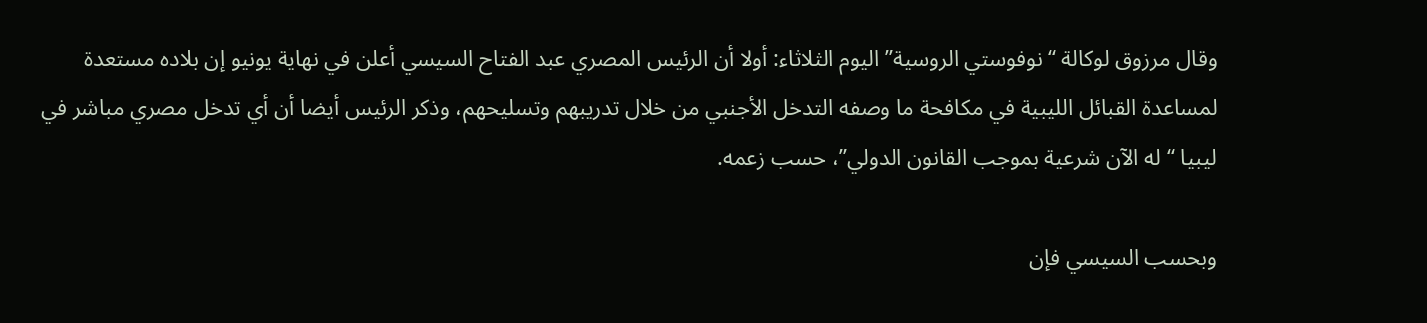وقال مرزوق لوكالة “نوفوستي الروسية” اليوم الثلاثاء: أولا أن الرئيس المصري عبد الفتاح السيسي أعلن في نهاية يونيو إن بلاده مستعدة لمساعدة القبائل الليبية في مكافحة ما وصفه التدخل الأجنبي من خلال تدريبهم وتسليحهم، وذكر الرئيس أيضا أن أي تدخل مصري مباشر في ليبيا “له الآن شرعية بموجب القانون الدولي”، حسب زعمه.

وبحسب السيسي فإن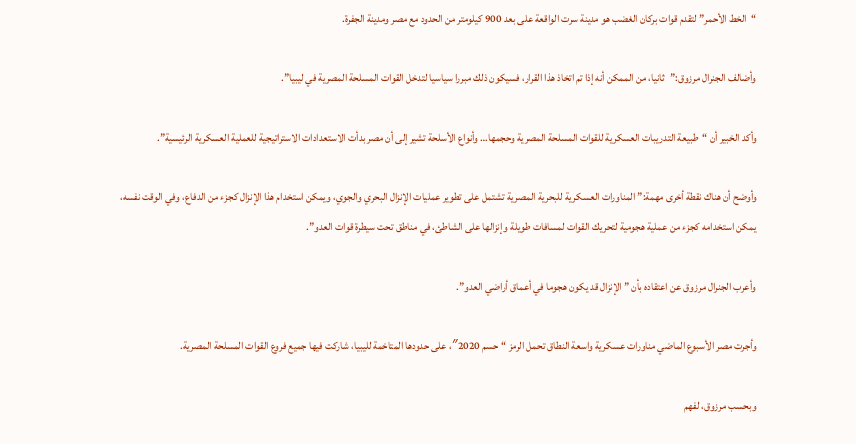“الخط الأحمر” لتقدم قوات بركان الغضب هو مدينة سرت الواقعة على بعد 900 كيلومتر من الحدود مع مصر ومدينة الجفرة.

وأضالف الجنرال مرزوق:”ثانيا، من الممكن أنه إذا تم اتخاذ هذا القرار، فسيكون ذلك مبررا سياسيا لتدخل القوات المسلحة المصرية في ليبيا”.

وأكد الخبير أن “طبيعة التدريبات العسكرية للقوات المسلحة المصرية وحجمها… وأنواع الأسلحة تشير إلى أن مصر بدأت الاستعدادات الاستراتيجية للعملية العسكرية الرئيسية”.

وأوضح أن هناك نقطة أخرى مهمة:” المناورات العسكرية للبحرية المصرية تشتمل على تطوير عمليات الإنزال البحري والجوي، ويمكن استخدام هذا الإنزال كجزء من الدفاع، وفي الوقت نفسه، يمكن استخدامه كجزء من عملية هجومية لتحريك القوات لمسافات طويلة وإنزالها على الشاطئ، في مناطق تحت سيطرة قوات العدو”.

وأعرب الجنرال مرزوق عن اعتقاده بأن ” الإنزال قد يكون هجوما في أعماق أراضي العدو”.

وأجرت مصر الأسبوع الماضي مناورات عسكرية واسعة النطاق تحمل الرمز “حسم 2020″، على حدودها المتاخمة لليبيا، شاركت فيها جميع فروع القوات المسلحة المصرية.

وبحسب مرزوق، لفهم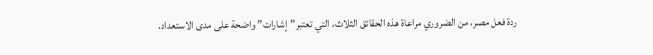ردة فعل مصر، من الضروري مراعاة هذه الحقائق الثلاث، التي تعتبر”إشارات” واضحة على مدى الاستعداد.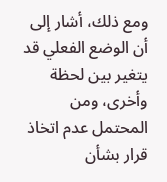ومع ذلك، أشار إلى أن الوضع الفعلي قد يتغير بين لحظة وأخرى، ومن المحتمل عدم اتخاذ قرار بشأن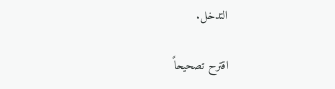التدخل.

اقترح تصحيحاً